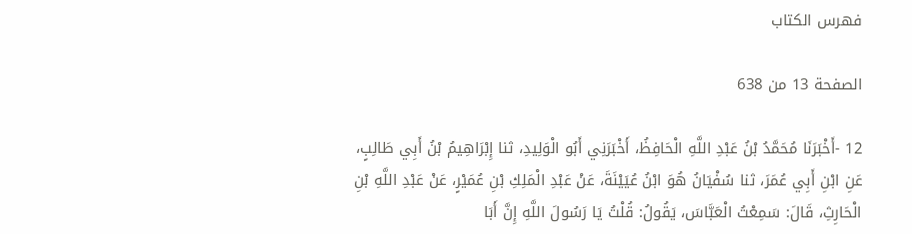فهرس الكتاب

الصفحة 13 من 638

12 -أَخْبَرَنَا مُحَمَّدُ بْنُ عَبْدِ اللَّهِ الْحَافِظُ، أَخْبَرَنِي أَبُو الْوَلِيدِ، ثنا إِبْرَاهِيمُ بْنُ أَبِي طَالِبٍ، عَنِ ابْنِ أَبِي عُمَرَ، ثنا سُفْيَانُ هُوَ ابْنُ عُيَيْنَةَ، عَنْ عَبْدِ الْمَلِكِ بْنِ عُمَيْرٍ، عَنْ عَبْدِ اللَّهِ بْنِ الْحَارِثِ، قَالَ: سَمِعْتُ الْعَبَّاسَ، يَقُولُ: قُلْتُ يَا رَسُولَ اللَّهِ إِنَّ أَبَا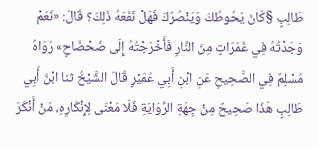طَالِبٍ §كَانَ يَحُوطُكَ وَيَنْصُرُكَ فَهَلْ نَفَعَهُ ذَلِكَ؟ قَالَ: «نَعَمْ وَجَدْتُهُ فِي غَمَرَاتٍ مِنَ النَّارِ فَأَخْرَجْتُهُ إِلَى ضَحْضَاحٍ» رَوَاهُ مُسْلِمٌ فِي الصَّحِيحِ عَنِ ابْنِ أَبِي عُمَيْرٍ قَالَ الشَّيْخُ ثنا ابْنُ أَبِي طَالِبٍ هَذَا صَحِيحٌ مِنْ جِهَةِ الرِّوَايَةِ فَلَا مَعْنَى لِإِنْكَارِهِ، مَنْ أَنْكَرَ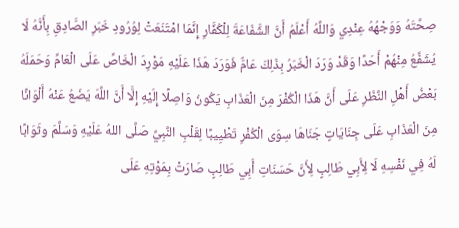صِحَّتَهُ وَوَجْهُهُ عِنْدِي وَاللَّهُ أَعْلَمُ أَنَّ الشَّفَاعَةَ لِلْكُفَّارِ إِنَّمَا امْتَنَعَتْ لِوُرُودِ خَبَرِ الصَّادِقِ بِأَنَّهُ لَا يُشَفِّعُ مِنْهُمْ أَحَدًا وَقَدْ وَرَدَ الْخَبَرُ بِذَلِكَ عَامٌّ فَوَرَدَ هَذَا عَلَيْهِ مَوْرِدَ الْخَاصِّ عَلَى الْعَامِّ وَحَمَلَهُ بَعْضُ أَهْلِ النَّظَرِ عَلَى أَنَّ هَذَا الْكُفْرَ مِنَ الْعَذَابِ يَكُونُ وَاصِلًا إِلَيْهِ إِلَّا أَنَّ اللَّهَ يَضَعُ عَنْهُ أَلْوَانًا مِنَ الْعَذَابِ عَلَى جِنَايَاتٍ جَنَاهَا سِوَى الْكُفْرِ تَطْيِيبًا لِقَلْبِ النَّبِيِّ صَلَّى اللهُ عَلَيْهِ وَسَلَّمَ وثَوَابًا لَهُ فِي نَفْسِهِ لَا لِأَبِي طَالِبٍ لِأَنَّ حَسَنَاتِ أَبِي طَالِبٍ صَارَتْ بِمَوْتِهِ عَلَى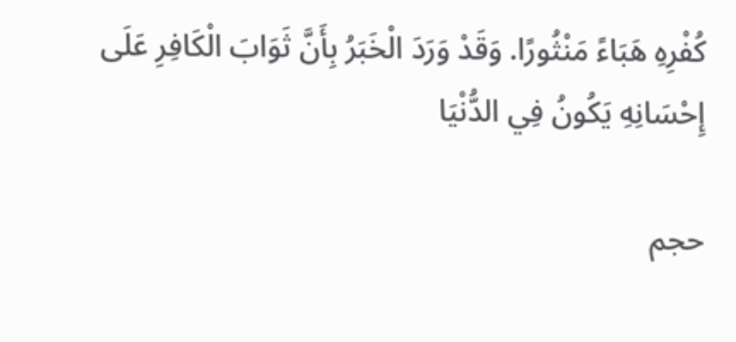كُفْرِهِ هَبَاءً مَنْثُورًا. وَقَدْ وَرَدَ الْخَبَرُ بِأَنَّ ثَوَابَ الْكَافِرِ عَلَى إِحْسَانِهِ يَكُونُ فِي الدُّنْيَا

حجم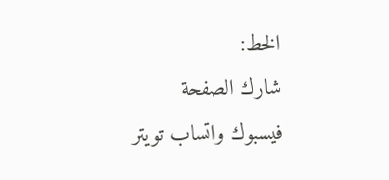الخط:
شارك الصفحة
فيسبوك واتساب تويتر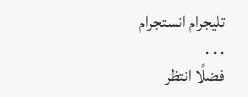تليجرام انستجرام
. . .
فضلًا انتظر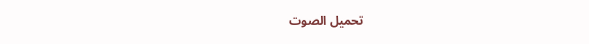تحميل الصوت